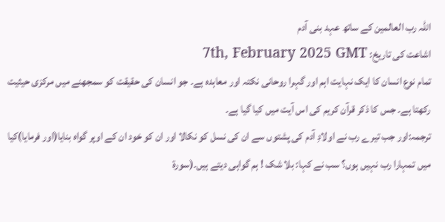اللہ رب العالمین کے ساتھ عہد بنی آدم
اشاعت کی تاریخ: 7th, February 2025 GMT
تمام نوع انسان کا ایک نہایت اہم اور گہرا روحانی نکتہ اور معاہدہ ہے۔ جو انسان کی حقیقت کو سمجھنے میں مرکزی حیثیت رکھتا ہے۔ جس کا ذکر قرآن کریم کی اس آیت میں کیا گیا ہے۔
ترجمہ:اور جب تیرے رب نے اولادِ آدم کی پشتوں سے ان کی نسل کو نکالا اور ان کو خود ان کے اوپر گواہ بنایا(اور فرمایا)کیا میں تمہارا رب نہیں ہوں؟ سب نے کہا: بلا شک ! ہم گواہی دیتے ہیں۔(سورۃ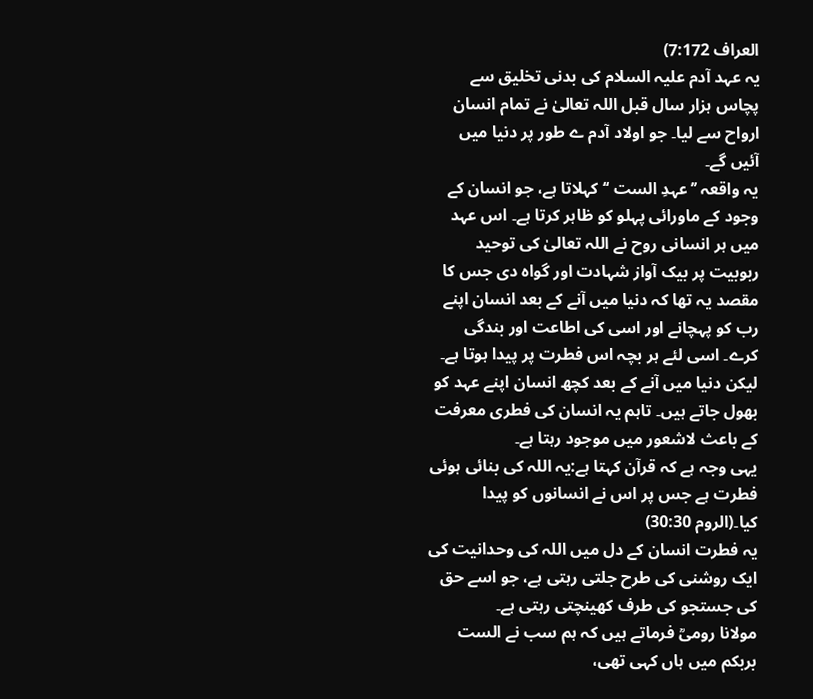العراف 7:172)
یہ عہد آدم علیہ السلام کی بدنی تخلیق سے پچاس ہزار سال قبل اللہ تعالیٰ نے تمام انسان ارواح سے لیا۔ جو اولاد آدم ے طور پر دنیا میں آئیں گے۔
یہ واقعہ ’’عہدِ الست ‘‘کہلاتا ہے، جو انسان کے وجود کے ماورائی پہلو کو ظاہر کرتا ہے۔ اس عہد میں ہر انسانی روح نے اللہ تعالیٰ کی توحید ربوبیت پر بیک آواز شہادت اور گواہ دی جس کا مقصد یہ تھا کہ دنیا میں آنے کے بعد انسان اپنے رب کو پہچانے اور اسی کی اطاعت اور بندگی کرے۔ اسی لئے ہر بچہ اس فطرت پر پیدا ہوتا ہے۔ لیکن دنیا میں آنے کے بعد کچھ انسان اپنے عہد کو بھول جاتے ہیں۔ تاہم یہ انسان کی فطری معرفت کے باعث لاشعور میں موجود رہتا ہے۔
یہی وجہ ہے کہ قرآن کہتا ہے:یہ اللہ کی بنائی ہوئی فطرت ہے جس پر اس نے انسانوں کو پیدا کیا۔(الروم 30:30)
یہ فطرت انسان کے دل میں اللہ کی وحدانیت کی ایک روشنی کی طرح جلتی رہتی ہے، جو اسے حق کی جستجو کی طرف کھینچتی رہتی ہے۔
مولانا رومیؒ فرماتے ہیں کہ ہم سب نے الست بربکم میں ہاں کہی تھی،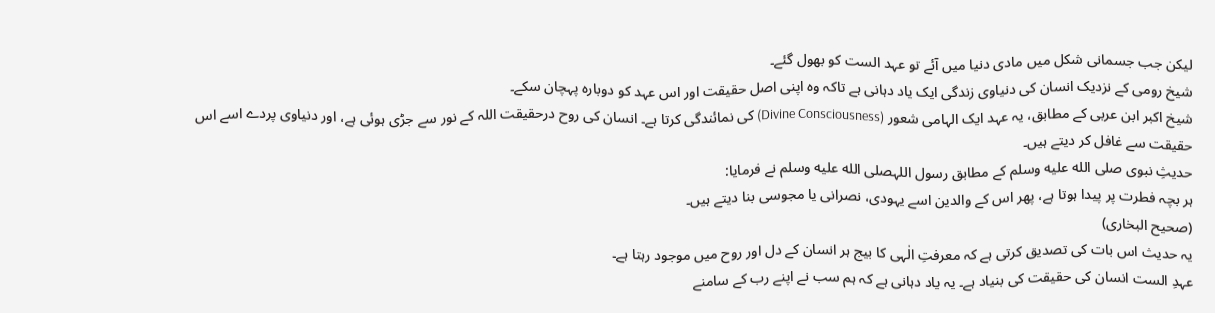لیکن جب جسمانی شکل میں مادی دنیا میں آئے تو عہد الست کو بھول گئے۔
شیخ رومی کے نزدیک انسان کی دنیاوی زندگی ایک یاد دہانی ہے تاکہ وہ اپنی اصل حقیقت اور اس عہد کو دوبارہ پہچان سکے۔
شیخ اکبر ابن عربی کے مطابق، یہ عہد ایک الہامی شعور (Divine Consciousness) کی نمائندگی کرتا ہے۔ انسان کی روح درحقیقت اللہ کے نور سے جڑی ہوئی ہے، اور دنیاوی پردے اسے اس حقیقت سے غافل کر دیتے ہیں۔
حدیثِ نبوی صلى الله عليه وسلم کے مطابق رسول اللہصلى الله عليه وسلم نے فرمایا:
ہر بچہ فطرت پر پیدا ہوتا ہے، پھر اس کے والدین اسے یہودی، نصرانی یا مجوسی بنا دیتے ہیں۔
(صحیح البخاری)
یہ حدیث اس بات کی تصدیق کرتی ہے کہ معرفتِ الٰہی کا بیج ہر انسان کے دل اور روح میں موجود رہتا ہے۔
عہدِ الست انسان کی حقیقت کی بنیاد ہے۔ یہ یاد دہانی ہے کہ ہم سب نے اپنے رب کے سامنے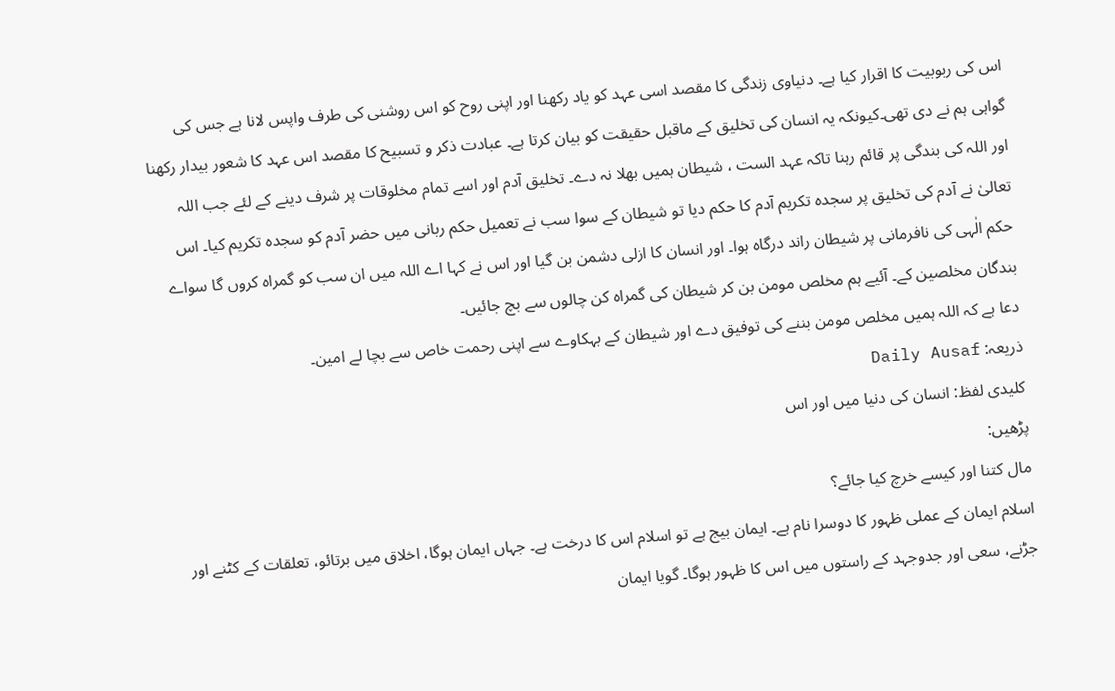اس کی ربوبیت کا اقرار کیا ہے۔ دنیاوی زندگی کا مقصد اسی عہد کو یاد رکھنا اور اپنی روح کو اس روشنی کی طرف واپس لانا ہے جس کی گواہی ہم نے دی تھی۔کیونکہ یہ انسان کی تخلیق کے ماقبل حقیقت کو بیان کرتا ہے۔ عبادت ذکر و تسبیح کا مقصد اس عہد کا شعور بیدار رکھنا اور اللہ کی بندگی پر قائم رہنا تاکہ عہد الست ، شیطان ہمیں بھلا نہ دے۔ تخلیق آدم اور اسے تمام مخلوقات پر شرف دینے کے لئے جب اللہ تعالیٰ نے آدم کی تخلیق پر سجدہ تکریم آدم کا حکم دیا تو شیطان کے سوا سب نے تعمیل حکم ربانی میں حضر آدم کو سجدہ تکریم کیا۔ اس حکم الٰہی کی نافرمانی پر شیطان راند درگاہ ہوا۔ اور انسان کا ازلی دشمن بن گیا اور اس نے کہا اے اللہ میں ان سب کو گمراہ کروں گا سواے بندگان مخلصین کے۔ آئیے ہم مخلص مومن بن کر شیطان کی گمراہ کن چالوں سے بچ جائیں۔
دعا ہے کہ اللہ ہمیں مخلص مومن بننے کی توفیق دے اور شیطان کے بہکاوے سے اپنی رحمت خاص سے بچا لے امین۔
ذریعہ: Daily Ausaf
کلیدی لفظ: انسان کی دنیا میں اور اس
پڑھیں:
مال کتنا اور کیسے خرچ کیا جائے؟
اسلام ایمان کے عملی ظہور کا دوسرا نام ہے۔ ایمان بیج ہے تو اسلام اس کا درخت ہے۔ جہاں ایمان ہوگا، اخلاق میں برتائو، تعلقات کے کٹنے اور جڑنے، سعی اور جدوجہد کے راستوں میں اس کا ظہور ہوگا۔ گویا ایمان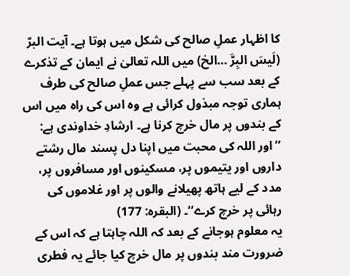کا اظہار عملِ صالح کی شکل میں ہوتا ہے۔ آیت البرّ (لَیسَ البِرَّ …الخ) میں اللہ تعالیٰ نے ایمان کے تذکرے کے بعد سب سے پہلے جس عملِ صالح کی طرف ہماری توجہ مبذول کرائی ہے وہ اس کی راہ میں اس کے بندوں پر مال خرچ کرنا ہے۔ ارشادِ خداوندی ہے:
’’اور اللہ کی محبت میں اپنا دل پسند مال رشتے داروں اور یتیموں پر، مسکینوں اور مسافروں پر، مدد کے لیے ہاتھ پھیلانے والوں پر اور غلاموں کی رہائی پر خرچ کرے‘‘۔ (البقرہ: 177)
یہ معلوم ہوجانے کے بعد کہ اللہ چاہتا ہے کہ اس کے ضرورت مند بندوں پر مال خرچ کیا جائے یہ فطری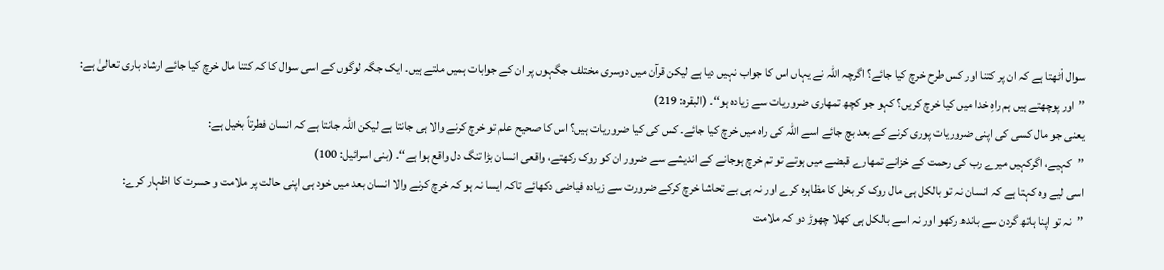سوال اْٹھتا ہے کہ ان پر کتنا اور کس طرح خرچ کیا جائے؟ اگرچہ اللہ نے یہاں اس کا جواب نہیں دیا ہے لیکن قرآن میں دوسری مختلف جگہوں پر ان کے جوابات ہمیں ملتے ہیں۔ ایک جگہ لوگوں کے اسی سوال کا کہ کتنا مال خرچ کیا جائے ارشاد باری تعالیٰ ہے:
’’اور پوچھتے ہیں ہم راہِ خدا میں کیا خرچ کریں؟ کہو جو کچھ تمھاری ضروریات سے زیادہ ہو‘‘۔ (البقرہ: 219)
یعنی جو مال کسی کی اپنی ضروریات پوری کرنے کے بعد بچ جائے اسے اللہ کی راہ میں خرچ کیا جائے۔ کس کی کیا ضروریات ہیں؟ اس کا صحیح علم تو خرچ کرنے والا ہی جانتا ہے لیکن اللہ جانتا ہے کہ انسان فطرتاً بخیل ہے:
’’کہیے، اگرکہیں میرے رب کی رحمت کے خزانے تمھارے قبضے میں ہوتے تو تم خرچ ہوجانے کے اندیشے سے ضرور ان کو روک رکھتے، واقعی انسان بڑا تنگ دل واقع ہوا ہے‘‘۔ (بنی اسرائیل: 100)
اسی لیے وہ کہتا ہے کہ انسان نہ تو بالکل ہی مال روک کر بخل کا مظاہرہ کرے اور نہ ہی بے تحاشا خرچ کرکے ضرورت سے زیادہ فیاضی دکھائے تاکہ ایسا نہ ہو کہ خرچ کرنے والا انسان بعد میں خود ہی اپنی حالت پر ملامت و حسرت کا اظہار کرے:
’’نہ تو اپنا ہاتھ گردن سے باندھ رکھو اور نہ اسے بالکل ہی کھلا چھوڑ دو کہ ملامت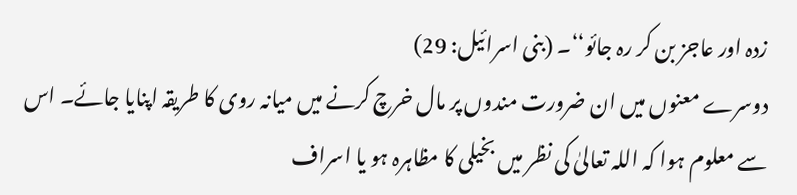زدہ اور عاجز بن کر رہ جائو‘‘۔ (بنی اسرائیل: 29)
دوسرے معنوں میں ان ضرورت مندوں پر مال خرچ کرنے میں میانہ روی کا طریقہ اپنایا جائے۔ اس سے معلوم ہوا کہ اللہ تعالیٰ کی نظر میں بخیلی کا مظاہرہ ہو یا اسراف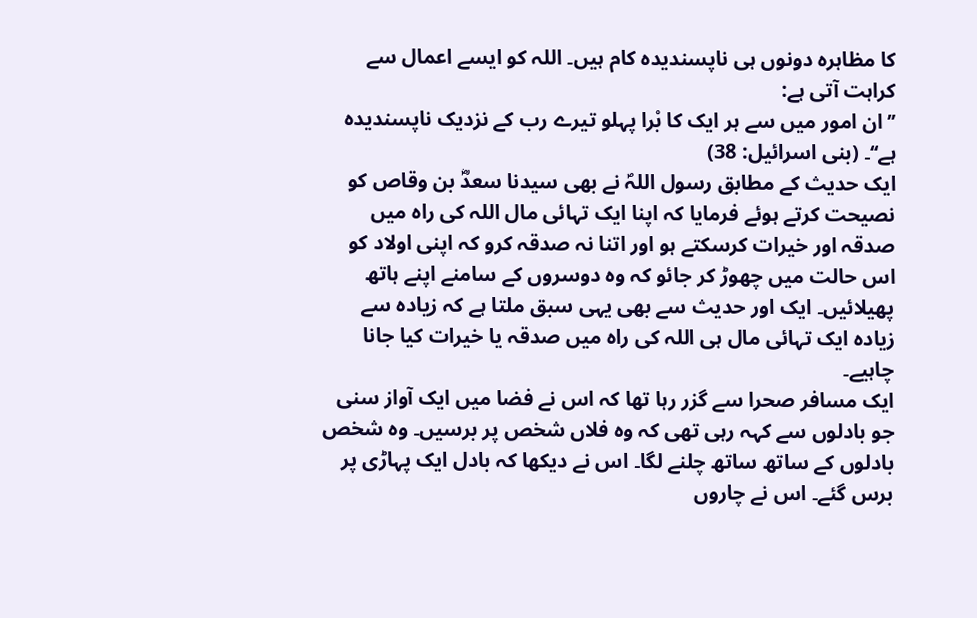کا مظاہرہ دونوں ہی ناپسندیدہ کام ہیں۔ اللہ کو ایسے اعمال سے کراہت آتی ہے:
’’ان امور میں سے ہر ایک کا بْرا پہلو تیرے رب کے نزدیک ناپسندیدہ ہے‘‘۔ (بنی اسرائیل: 38)
ایک حدیث کے مطابق رسول اللہؐ نے بھی سیدنا سعدؓ بن وقاص کو نصیحت کرتے ہوئے فرمایا کہ اپنا ایک تہائی مال اللہ کی راہ میں صدقہ اور خیرات کرسکتے ہو اور اتنا نہ صدقہ کرو کہ اپنی اولاد کو اس حالت میں چھوڑ کر جائو کہ وہ دوسروں کے سامنے اپنے ہاتھ پھیلائیں۔ ایک اور حدیث سے بھی یہی سبق ملتا ہے کہ زیادہ سے زیادہ ایک تہائی مال ہی اللہ کی راہ میں صدقہ یا خیرات کیا جانا چاہیے۔
ایک مسافر صحرا سے گزر رہا تھا کہ اس نے فضا میں ایک آواز سنی جو بادلوں سے کہہ رہی تھی کہ وہ فلاں شخص پر برسیں۔ وہ شخص بادلوں کے ساتھ ساتھ چلنے لگا۔ اس نے دیکھا کہ بادل ایک پہاڑی پر برس گئے۔ اس نے چاروں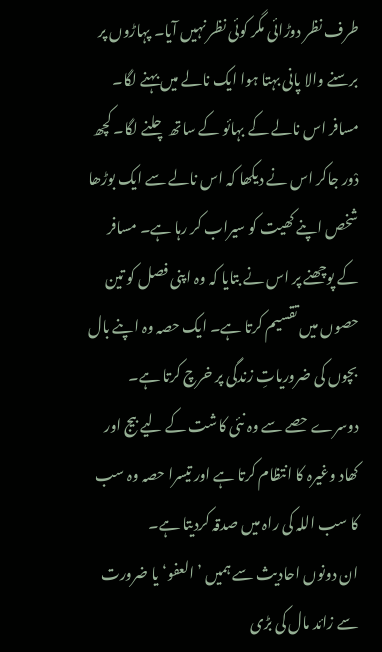طرف نظر دوڑائی مگر کوئی نظر نہیں آیا۔ پہاڑوں پر برسنے والا پانی بہتا ہوا ایک نالے میں بہنے لگا۔ مسافر اس نالے کے بہائو کے ساتھ چلنے لگا۔ کچھ دْور جاکر اس نے دیکھا کہ اس نالے سے ایک بوڑھا شخص اپنے کھیت کو سیراب کر رہا ہے۔ مسافر کے پوچھنے پر اس نے بتایا کہ وہ اپنی فصل کو تین حصوں میں تقسیم کرتا ہے۔ ایک حصہ وہ اپنے بال بچوں کی ضروریاتِ زندگی پر خرچ کرتا ہے۔ دوسرے حصے سے وہ نئی کاشت کے لیے بیج اور کھاد وغیرہ کا انتظام کرتا ہے اور تیسرا حصہ وہ سب کا سب اللہ کی راہ میں صدقہ کردیتا ہے۔
ان دونوں احادیث سے ہمیں ’العفو‘ یا ضرورت سے زائد مال کی بڑی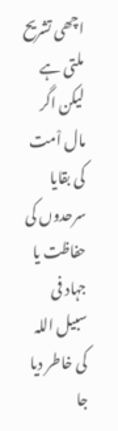اچھی تشریح ملتی ہے لیکن اگر مال اْمت کی بقایا سرحدوں کی حفاظت یا جہاد فی سبیل اللہ کی خاطر دیا جا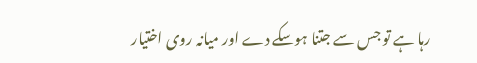رہا ہے تو جس سے جتنا ہوسکے دے اور میانہ روی اختیار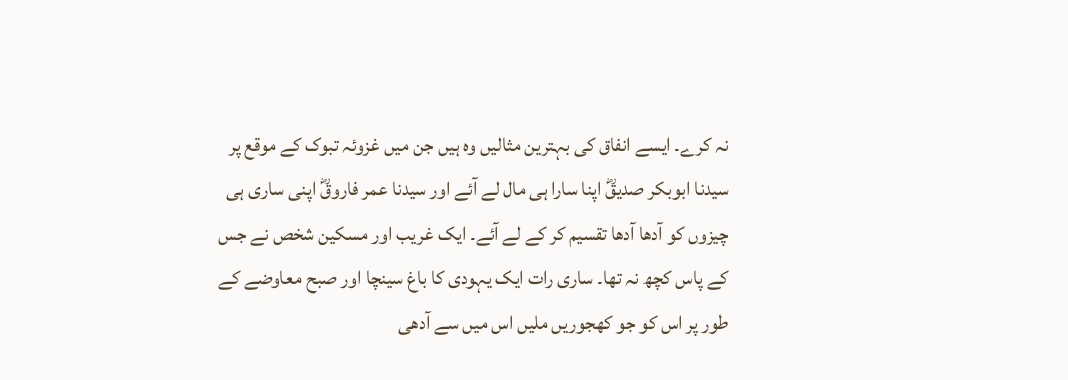نہ کرے۔ ایسے انفاق کی بہترین مثالیں وہ ہیں جن میں غزوئہ تبوک کے موقع پر سیدنا ابوبکر صدیقؓ اپنا سارا ہی مال لے آئے اور سیدنا عمر فاروقؓ اپنی ساری ہی چیزوں کو آدھا آدھا تقسیم کر کے لے آئے۔ ایک غریب اور مسکین شخص نے جس کے پاس کچھ نہ تھا۔ ساری رات ایک یہودی کا باغ سینچا اور صبح معاوضے کے طور پر اس کو جو کھجوریں ملیں اس میں سے آدھی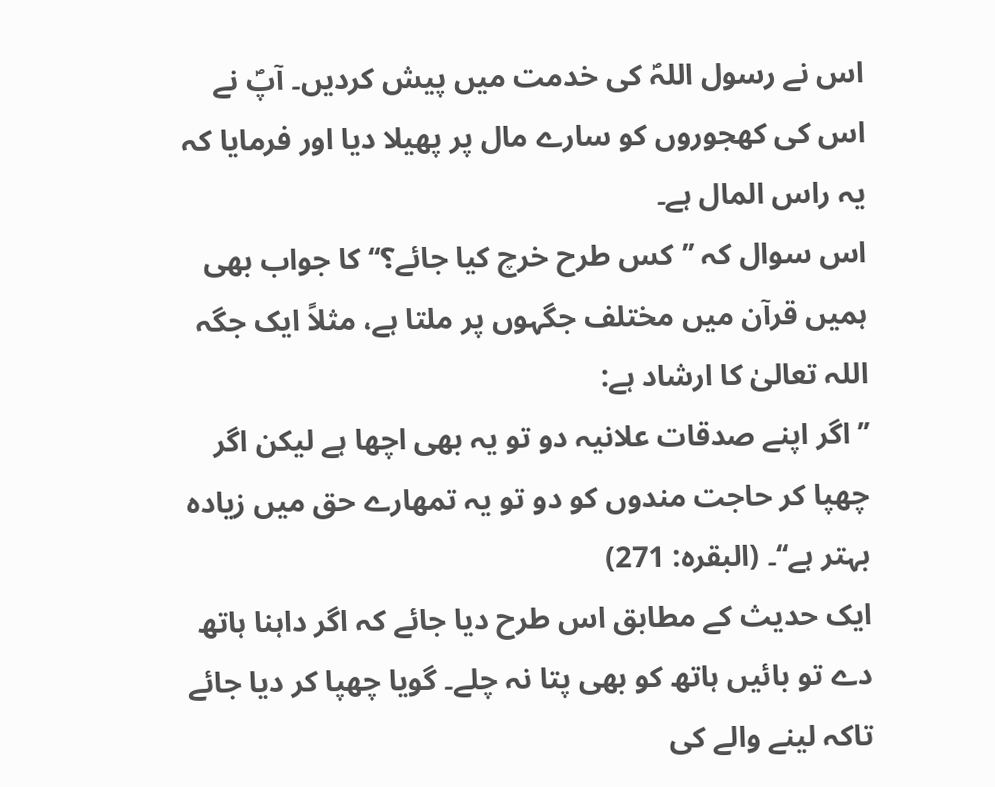اس نے رسول اللہؐ کی خدمت میں پیش کردیں۔ آپؐ نے اس کی کھجوروں کو سارے مال پر پھیلا دیا اور فرمایا کہ یہ راس المال ہے۔
اس سوال کہ ’’کس طرح خرچ کیا جائے؟‘‘ کا جواب بھی ہمیں قرآن میں مختلف جگہوں پر ملتا ہے، مثلاً ایک جگہ اللہ تعالیٰ کا ارشاد ہے:
’’اگر اپنے صدقات علانیہ دو تو یہ بھی اچھا ہے لیکن اگر چھپا کر حاجت مندوں کو دو تو یہ تمھارے حق میں زیادہ بہتر ہے‘‘۔ (البقرہ: 271)
ایک حدیث کے مطابق اس طرح دیا جائے کہ اگر داہنا ہاتھ دے تو بائیں ہاتھ کو بھی پتا نہ چلے۔ گویا چھپا کر دیا جائے تاکہ لینے والے کی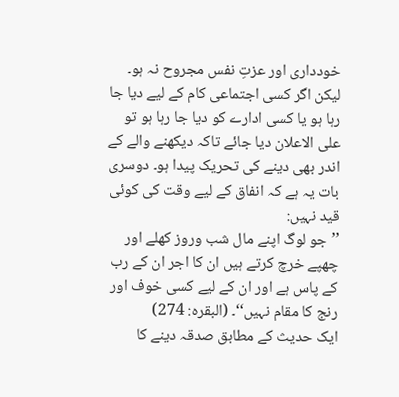خودداری اور عزتِ نفس مجروح نہ ہو۔ لیکن اگر کسی اجتماعی کام کے لیے دیا جا رہا ہو یا کسی ادارے کو دیا جا رہا ہو تو علی الاعلان دیا جائے تاکہ دیکھنے والے کے اندر بھی دینے کی تحریک پیدا ہو۔ دوسری بات یہ ہے کہ انفاق کے لیے وقت کی کوئی قید نہیں:
’’جو لوگ اپنے مال شب وروز کھلے اور چھپے خرچ کرتے ہیں ان کا اجر ان کے رب کے پاس ہے اور ان کے لیے کسی خوف اور رنج کا مقام نہیں‘‘۔ (البقرہ: 274)
ایک حدیث کے مطابق صدقہ دینے کا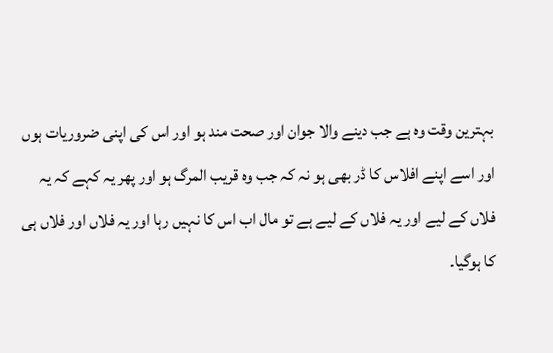بہترین وقت وہ ہے جب دینے والا جوان اور صحت مند ہو اور اس کی اپنی ضروریات ہوں اور اسے اپنے افلاس کا ڈر بھی ہو نہ کہ جب وہ قریب المرگ ہو اور پھر یہ کہے کہ یہ فلاں کے لیے اور یہ فلاں کے لیے ہے تو مال اب اس کا نہیں رہا اور یہ فلاں اور فلاں ہی کا ہوگیا۔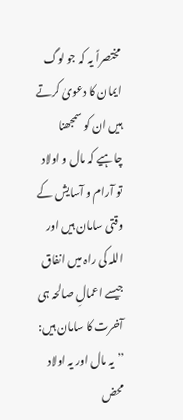مختصراً یہ کہ جو لوگ ایمان کا دعویٰ کرتے ہیں ان کو سمجھنا چاہیے کہ مال و اولاد تو آرام و آسایش کے وقتی سامان ہیں اور اللہ کی راہ میں انفاق جیسے اعمالِ صالحہ ہی آخرت کا سامان ہیں:
’’یہ مال اور یہ اولاد محض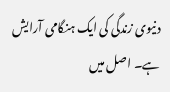دنیوی زندگی کی ایک ہنگامی آرایش ہے۔ اصل میں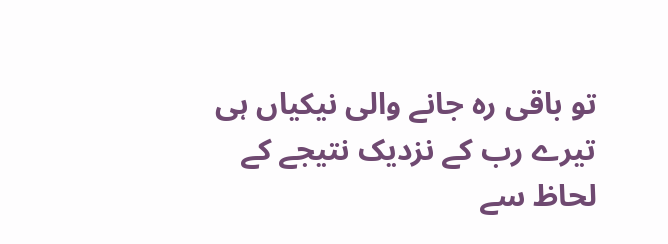تو باقی رہ جانے والی نیکیاں ہی تیرے رب کے نزدیک نتیجے کے لحاظ سے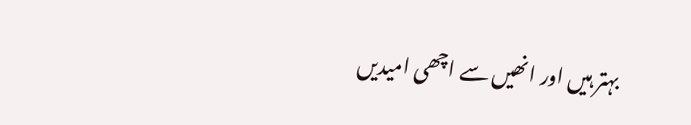بہتر ہیں اور انھیں سے اچھی امیدیں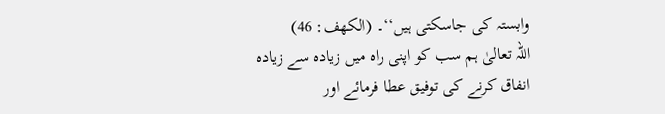وابستہ کی جاسکتی ہیں‘‘۔ (الکھف: 46)
اللہ تعالیٰ ہم سب کو اپنی راہ میں زیادہ سے زیادہ انفاق کرنے کی توفیق عطا فرمائے اور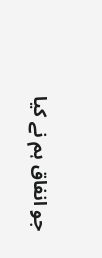جو انفاق ہم نے کیا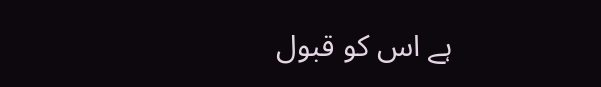ہے اس کو قبول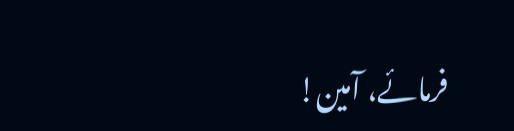فرمائے، آمین!